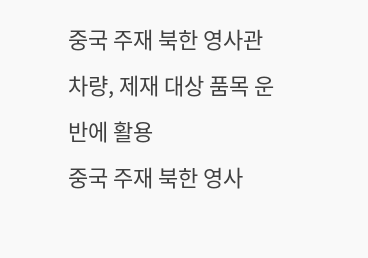중국 주재 북한 영사관 차량, 제재 대상 품목 운반에 활용
중국 주재 북한 영사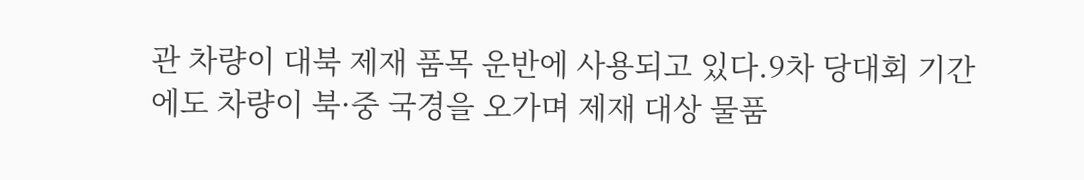관 차량이 대북 제재 품목 운반에 사용되고 있다.9차 당대회 기간에도 차량이 북·중 국경을 오가며 제재 대상 물품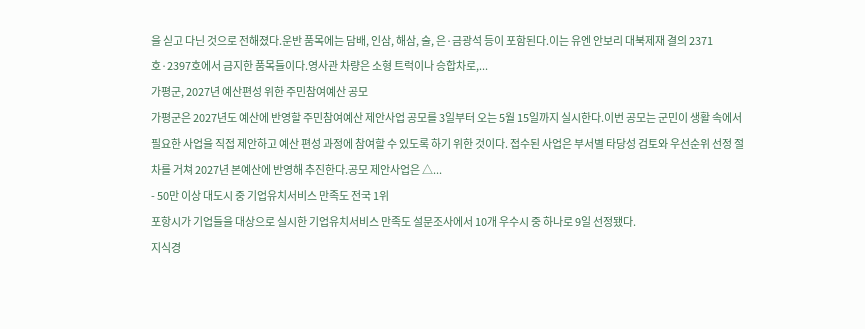을 싣고 다닌 것으로 전해졌다.운반 품목에는 담배, 인삼, 해삼, 술, 은·금광석 등이 포함된다.이는 유엔 안보리 대북제재 결의 2371호·2397호에서 금지한 품목들이다.영사관 차량은 소형 트럭이나 승합차로,...
가평군, 2027년 예산편성 위한 주민참여예산 공모
가평군은 2027년도 예산에 반영할 주민참여예산 제안사업 공모를 3일부터 오는 5월 15일까지 실시한다.이번 공모는 군민이 생활 속에서 필요한 사업을 직접 제안하고 예산 편성 과정에 참여할 수 있도록 하기 위한 것이다. 접수된 사업은 부서별 타당성 검토와 우선순위 선정 절차를 거쳐 2027년 본예산에 반영해 추진한다.공모 제안사업은 △...
- 50만 이상 대도시 중 기업유치서비스 만족도 전국 1위
포항시가 기업들을 대상으로 실시한 기업유치서비스 만족도 설문조사에서 10개 우수시 중 하나로 9일 선정됐다.
지식경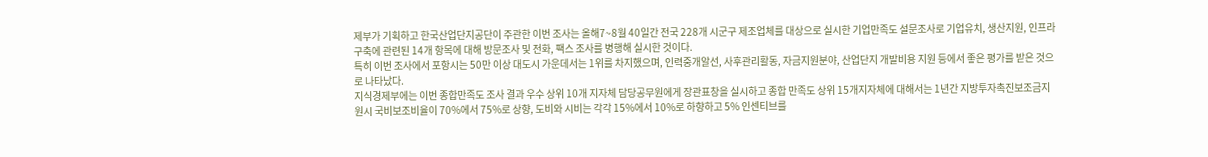제부가 기획하고 한국산업단지공단이 주관한 이번 조사는 올해7~8월 40일간 전국 228개 시군구 제조업체를 대상으로 실시한 기업만족도 설문조사로 기업유치, 생산지원, 인프라 구축에 관련된 14개 항목에 대해 방문조사 및 전화, 팩스 조사를 병행해 실시한 것이다.
특히 이번 조사에서 포항시는 50만 이상 대도시 가운데서는 1위를 차지했으며, 인력중개알선, 사후관리활동, 자금지원분야, 산업단지 개발비용 지원 등에서 좋은 평가를 받은 것으로 나타났다.
지식경제부에는 이번 종합만족도 조사 결과 우수 상위 10개 지자체 담당공무원에게 장관표창을 실시하고 종합 만족도 상위 15개지자체에 대해서는 1년간 지방투자촉진보조금지원시 국비보조비율이 70%에서 75%로 상향, 도비와 시비는 각각 15%에서 10%로 하향하고 5% 인센티브를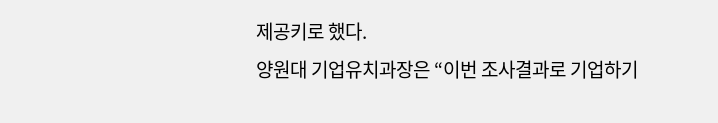제공키로 했다.
양원대 기업유치과장은 “이번 조사결과로 기업하기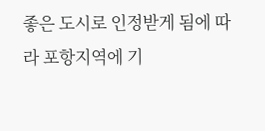좋은 도시로 인정받게 됨에 따라 포항지역에 기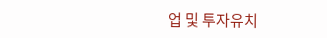업 및 투자유치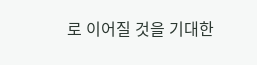로 이어질 것을 기대한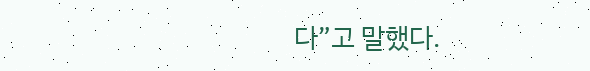다”고 말했다.